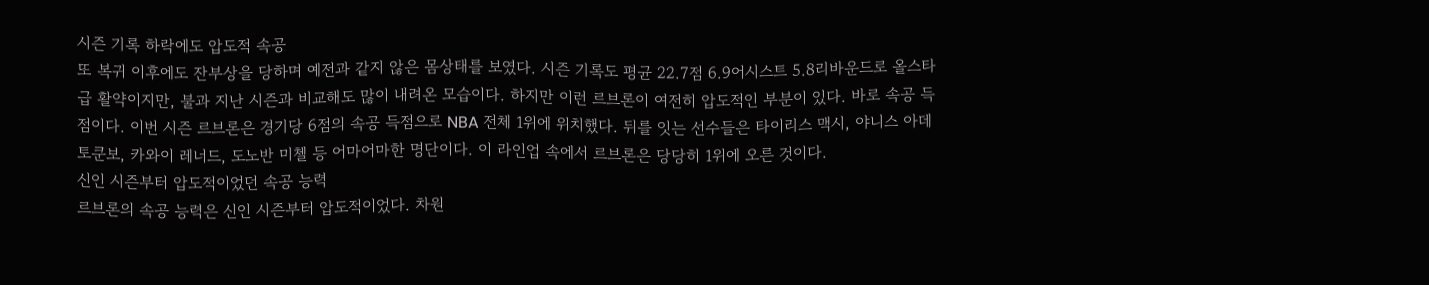시즌 기록 하락에도 압도적 속공
또 복귀 이후에도 잔부상을 당하며 예전과 같지 않은 몸상태를 보였다. 시즌 기록도 평균 22.7점 6.9어시스트 5.8리바운드로 올스타급 활약이지만, 불과 지난 시즌과 비교해도 많이 내려온 모습이다. 하지만 이런 르브론이 여전히 압도적인 부분이 있다. 바로 속공 득점이다. 이번 시즌 르브론은 경기당 6점의 속공 득점으로 NBA 전체 1위에 위치했다. 뒤를 잇는 선수들은 타이리스 맥시, 야니스 아데토쿤보, 카와이 레너드, 도노반 미첼 등 어마어마한 명단이다. 이 라인업 속에서 르브론은 당당히 1위에 오른 것이다.
신인 시즌부터 압도적이었던 속공 능력
르브론의 속공 능력은 신인 시즌부터 압도적이었다. 차원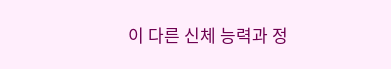이 다른 신체 능력과 정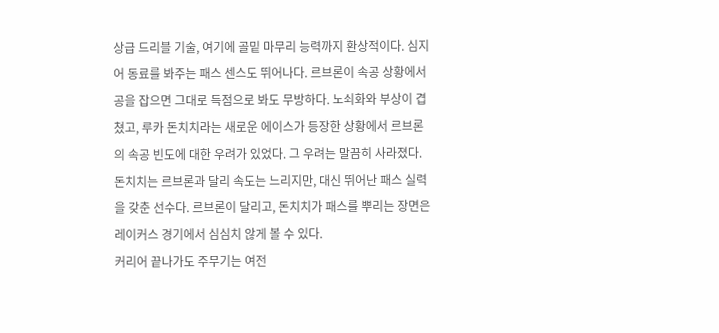상급 드리블 기술, 여기에 골밑 마무리 능력까지 환상적이다. 심지어 동료를 봐주는 패스 센스도 뛰어나다. 르브론이 속공 상황에서 공을 잡으면 그대로 득점으로 봐도 무방하다. 노쇠화와 부상이 겹쳤고, 루카 돈치치라는 새로운 에이스가 등장한 상황에서 르브론의 속공 빈도에 대한 우려가 있었다. 그 우려는 말끔히 사라졌다. 돈치치는 르브론과 달리 속도는 느리지만, 대신 뛰어난 패스 실력을 갖춘 선수다. 르브론이 달리고, 돈치치가 패스를 뿌리는 장면은 레이커스 경기에서 심심치 않게 볼 수 있다.
커리어 끝나가도 주무기는 여전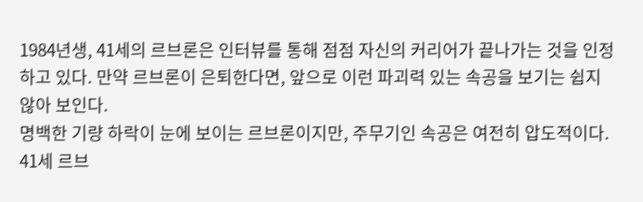1984년생, 41세의 르브론은 인터뷰를 통해 점점 자신의 커리어가 끝나가는 것을 인정하고 있다. 만약 르브론이 은퇴한다면, 앞으로 이런 파괴력 있는 속공을 보기는 쉽지 않아 보인다.
명백한 기량 하락이 눈에 보이는 르브론이지만, 주무기인 속공은 여전히 압도적이다. 41세 르브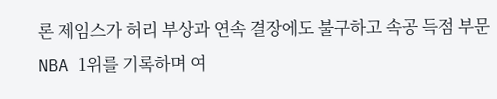론 제임스가 허리 부상과 연속 결장에도 불구하고 속공 득점 부문 NBA 1위를 기록하며 여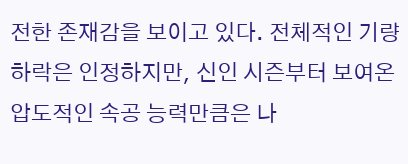전한 존재감을 보이고 있다. 전체적인 기량 하락은 인정하지만, 신인 시즌부터 보여온 압도적인 속공 능력만큼은 나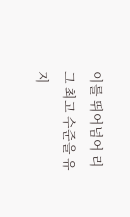이를 뛰어넘어 리그 최고 수준을 유지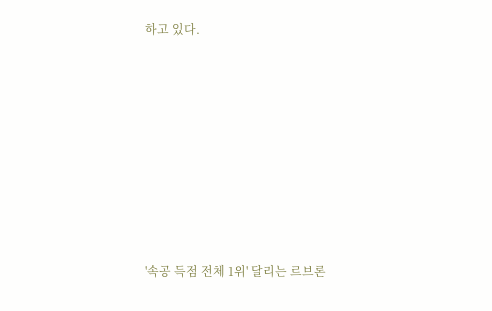하고 있다.










'속공 득점 전체 1위' 달리는 르브론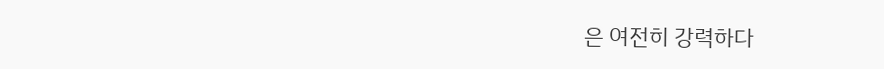은 여전히 강력하다